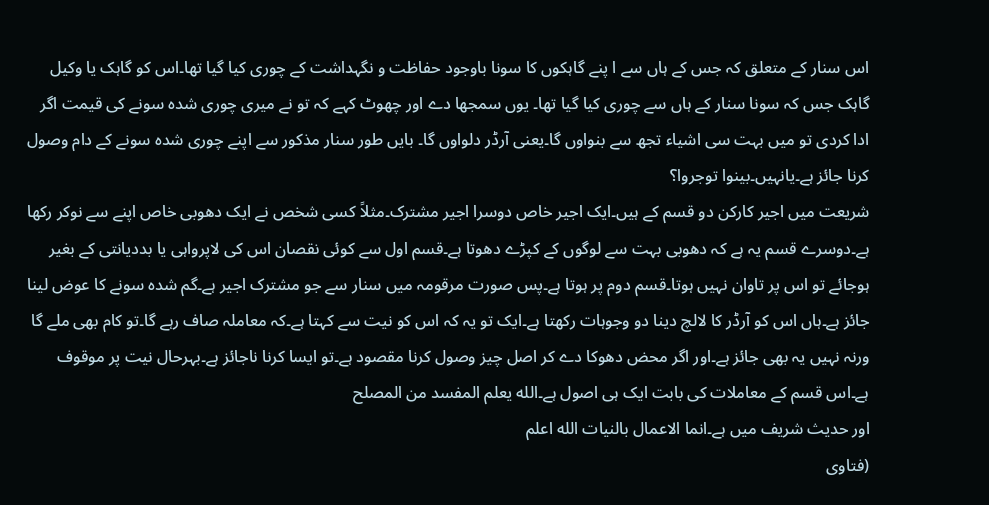اس سنار کے متعلق کہ جس کے ہاں سے ا پنے گاہکوں کا سونا باوجود حفاظت و نگہداشت کے چوری کیا گیا تھا۔اس کو گاہک یا وکیل گاہک جس کہ سونا سنار کے ہاں سے چوری کیا گیا تھا۔ یوں سمجھا دے اور چھوٹ کہے کہ تو نے میری چوری شدہ سونے کی قیمت اگر ادا کردی تو میں بہت سی اشیاء تجھ سے بنواوں گا۔یعنی آرڈر دلواوں گا۔ بایں طور سنار مذکور سے اپنے چوری شدہ سونے کے دام وصول کرنا جائز ہے۔یانہیں۔بینوا توجروا؟
شریعت میں اجیر کارکن دو قسم کے ہیں۔ایک اجیر خاص دوسرا اجیر مشترک۔مثلاً کسی شخص نے ایک دھوبی خاص اپنے سے نوکر رکھا ہے۔دوسرے قسم یہ ہے کہ دھوبی بہت سے لوگوں کے کپڑے دھوتا ہے۔قسم اول سے کوئی نقصان اس کی لاپرواہی یا بددیانتی کے بغیر ہوجائے تو اس پر تاوان نہیں ہوتا۔قسم دوم پر ہوتا ہے۔پس صورت مرقومہ میں سنار سے جو مشترک اجیر ہے۔گم شدہ سونے کا عوض لینا جائز ہے۔ہاں اس کو آرڈر کا لالچ دینا دو وجوہات رکھتا ہے۔ایک تو یہ کہ اس کو نیت سے کہتا ہے۔کہ معاملہ صاف رہے گا۔تو کام بھی ملے گا ورنہ نہیں یہ بھی جائز ہے۔اور اگر محض دھوکا دے کر اصل چیز وصول کرنا مقصود ہے۔تو ایسا کرنا ناجائز ہے۔بہرحال نیت پر موقوف ہے۔اس قسم کے معاملات کی بابت ایک ہی اصول ہے۔الله يعلم المفسد من المصلح
اور حدیث شریف میں ہے۔انما الاعمال بالنيات الله اعلم
(فتاوی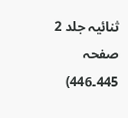ثنائیہ جلد 2 صفحہ 445۔446)